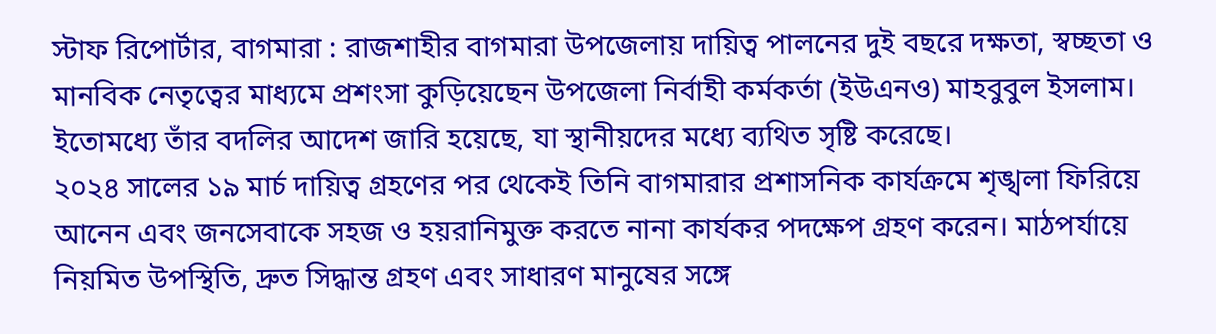স্টাফ রিপোর্টার, বাগমারা : রাজশাহীর বাগমারা উপজেলায় দায়িত্ব পালনের দুই বছরে দক্ষতা, স্বচ্ছতা ও মানবিক নেতৃত্বের মাধ্যমে প্রশংসা কুড়িয়েছেন উপজেলা নির্বাহী কর্মকর্তা (ইউএনও) মাহবুবুল ইসলাম। ইতোমধ্যে তাঁর বদলির আদেশ জারি হয়েছে, যা স্থানীয়দের মধ্যে ব্যথিত সৃষ্টি করেছে।
২০২৪ সালের ১৯ মার্চ দায়িত্ব গ্রহণের পর থেকেই তিনি বাগমারার প্রশাসনিক কার্যক্রমে শৃঙ্খলা ফিরিয়ে আনেন এবং জনসেবাকে সহজ ও হয়রানিমুক্ত করতে নানা কার্যকর পদক্ষেপ গ্রহণ করেন। মাঠপর্যায়ে নিয়মিত উপস্থিতি, দ্রুত সিদ্ধান্ত গ্রহণ এবং সাধারণ মানুষের সঙ্গে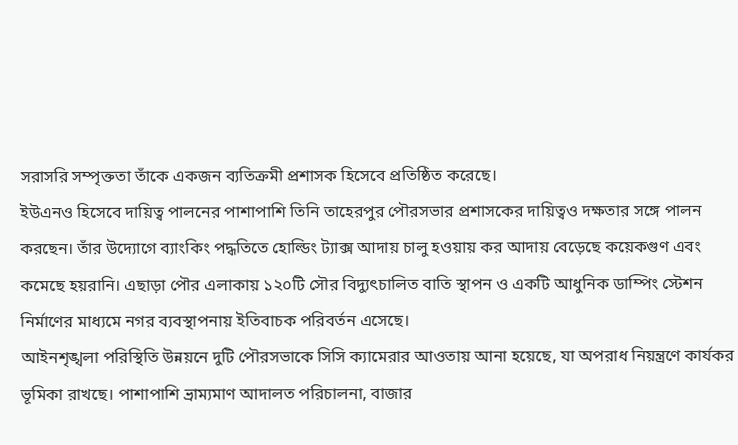সরাসরি সম্পৃক্ততা তাঁকে একজন ব্যতিক্রমী প্রশাসক হিসেবে প্রতিষ্ঠিত করেছে।
ইউএনও হিসেবে দায়িত্ব পালনের পাশাপাশি তিনি তাহেরপুর পৌরসভার প্রশাসকের দায়িত্বও দক্ষতার সঙ্গে পালন করছেন। তাঁর উদ্যোগে ব্যাংকিং পদ্ধতিতে হোল্ডিং ট্যাক্স আদায় চালু হওয়ায় কর আদায় বেড়েছে কয়েকগুণ এবং কমেছে হয়রানি। এছাড়া পৌর এলাকায় ১২০টি সৌর বিদ্যুৎচালিত বাতি স্থাপন ও একটি আধুনিক ডাম্পিং স্টেশন নির্মাণের মাধ্যমে নগর ব্যবস্থাপনায় ইতিবাচক পরিবর্তন এসেছে।
আইনশৃঙ্খলা পরিস্থিতি উন্নয়নে দুটি পৌরসভাকে সিসি ক্যামেরার আওতায় আনা হয়েছে, যা অপরাধ নিয়ন্ত্রণে কার্যকর ভূমিকা রাখছে। পাশাপাশি ভ্রাম্যমাণ আদালত পরিচালনা, বাজার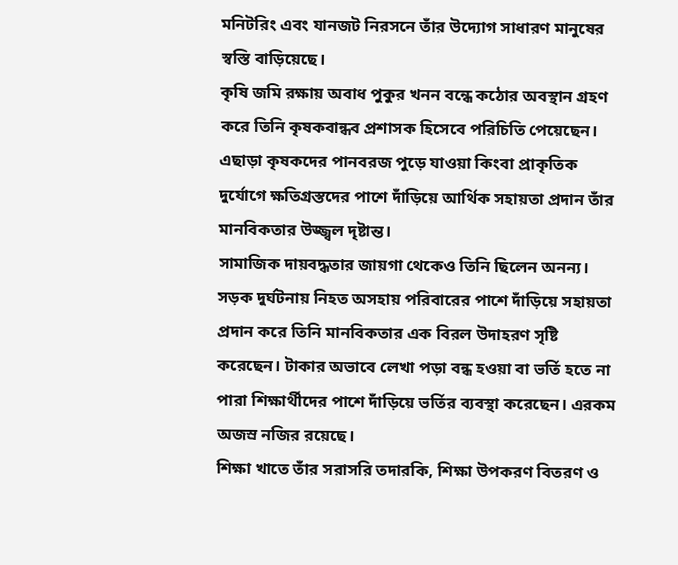মনিটরিং এবং যানজট নিরসনে তাঁর উদ্যোগ সাধারণ মানুষের স্বস্তি বাড়িয়েছে।
কৃষি জমি রক্ষায় অবাধ পুকুর খনন বন্ধে কঠোর অবস্থান গ্রহণ করে তিনি কৃষকবান্ধব প্রশাসক হিসেবে পরিচিতি পেয়েছেন। এছাড়া কৃষকদের পানবরজ পুড়ে যাওয়া কিংবা প্রাকৃতিক দুর্যোগে ক্ষতিগ্রস্তদের পাশে দাঁড়িয়ে আর্থিক সহায়তা প্রদান তাঁর মানবিকতার উজ্জ্বল দৃষ্টান্ত।
সামাজিক দায়বদ্ধতার জায়গা থেকেও তিনি ছিলেন অনন্য। সড়ক দুর্ঘটনায় নিহত অসহায় পরিবারের পাশে দাঁড়িয়ে সহায়তা প্রদান করে তিনি মানবিকতার এক বিরল উদাহরণ সৃষ্টি করেছেন। টাকার অভাবে লেখা পড়া বন্ধ হওয়া বা ভর্তি হতে না পারা শিক্ষার্থীদের পাশে দাঁড়িয়ে ভর্তির ব্যবস্থা করেছেন। এরকম অজস্র নজির রয়েছে।
শিক্ষা খাতে তাঁর সরাসরি তদারকি, শিক্ষা উপকরণ বিতরণ ও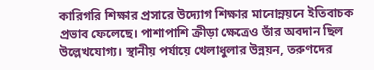কারিগরি শিক্ষার প্রসারে উদ্যোগ শিক্ষার মানোন্নয়নে ইতিবাচক প্রভাব ফেলেছে। পাশাপাশি ক্রীড়া ক্ষেত্রেও তাঁর অবদান ছিল উল্লেখযোগ্য। স্থানীয় পর্যায়ে খেলাধুলার উন্নয়ন, তরুণদের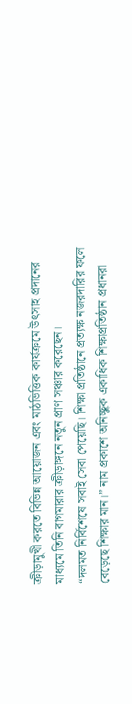ক্রীড়ামুখী করতে বিভিন্ন আয়োজন এবং মাঠভিত্তিক কার্যক্রমে উৎসাহ প্রদানের মাধ্যমে তিনি বাগমারার ক্রীড়াঙ্গনে নতুন প্রাণ সঞ্চার করেছেন।
“দলমত নির্বিশেষে সবাই সেবা পেয়েছি। শিক্ষা প্রতিষ্ঠানে প্রত্যক্ষ নজরদারির ফলে বেড়েছে শিক্ষার মান।” নাম প্রকাশে অনিচ্ছুক একাধিক শিক্ষাপ্রতিষ্ঠান প্রধানরা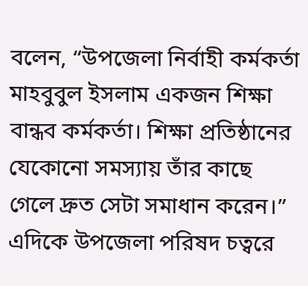বলেন, “উপজেলা নির্বাহী কর্মকর্তা মাহবুবুল ইসলাম একজন শিক্ষা বান্ধব কর্মকর্তা। শিক্ষা প্রতিষ্ঠানের যেকোনো সমস্যায় তাঁর কাছে গেলে দ্রুত সেটা সমাধান করেন।”
এদিকে উপজেলা পরিষদ চত্বরে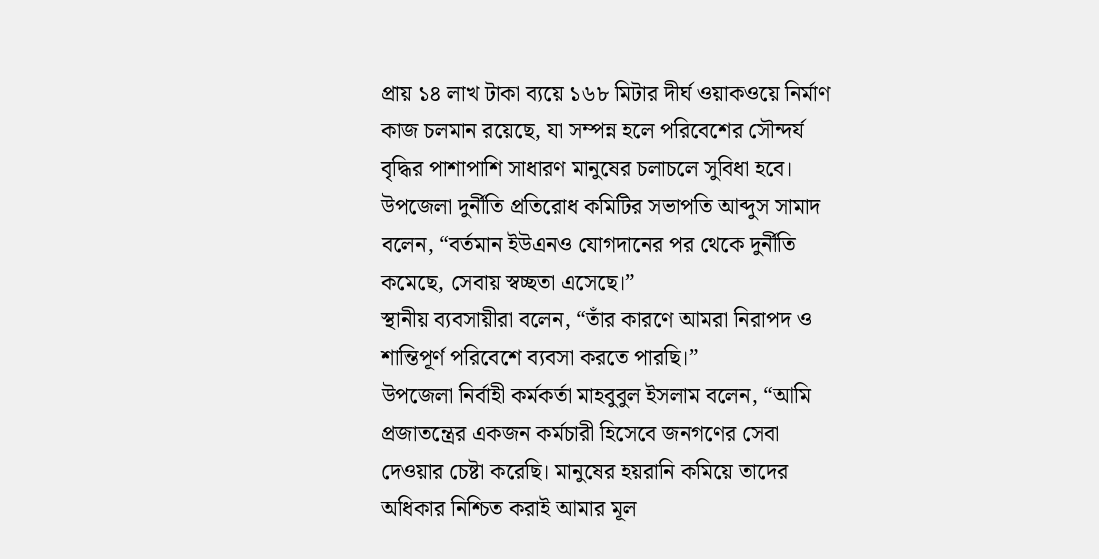প্রায় ১৪ লাখ টাকা ব্যয়ে ১৬৮ মিটার দীর্ঘ ওয়াকওয়ে নির্মাণ কাজ চলমান রয়েছে, যা সম্পন্ন হলে পরিবেশের সৌন্দর্য বৃদ্ধির পাশাপাশি সাধারণ মানুষের চলাচলে সুবিধা হবে।
উপজেলা দুর্নীতি প্রতিরোধ কমিটির সভাপতি আব্দুস সামাদ বলেন, “বর্তমান ইউএনও যোগদানের পর থেকে দুর্নীতি কমেছে, সেবায় স্বচ্ছতা এসেছে।”
স্থানীয় ব্যবসায়ীরা বলেন, “তাঁর কারণে আমরা নিরাপদ ও শান্তিপূর্ণ পরিবেশে ব্যবসা করতে পারছি।”
উপজেলা নির্বাহী কর্মকর্তা মাহবুবুল ইসলাম বলেন, “আমি প্রজাতন্ত্রের একজন কর্মচারী হিসেবে জনগণের সেবা দেওয়ার চেষ্টা করেছি। মানুষের হয়রানি কমিয়ে তাদের অধিকার নিশ্চিত করাই আমার মূল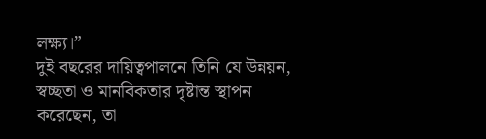লক্ষ্য।”
দুই বছরের দায়িত্বপালনে তিনি যে উন্নয়ন, স্বচ্ছতা ও মানবিকতার দৃষ্টান্ত স্থাপন করেছেন, তা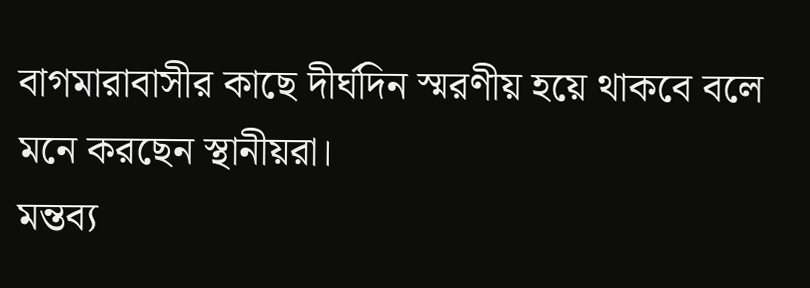বাগমারাবাসীর কাছে দীর্ঘদিন স্মরণীয় হয়ে থাকবে বলে মনে করছেন স্থানীয়রা।
মন্তব্য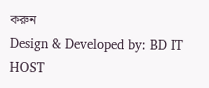করুন
Design & Developed by: BD IT HOST